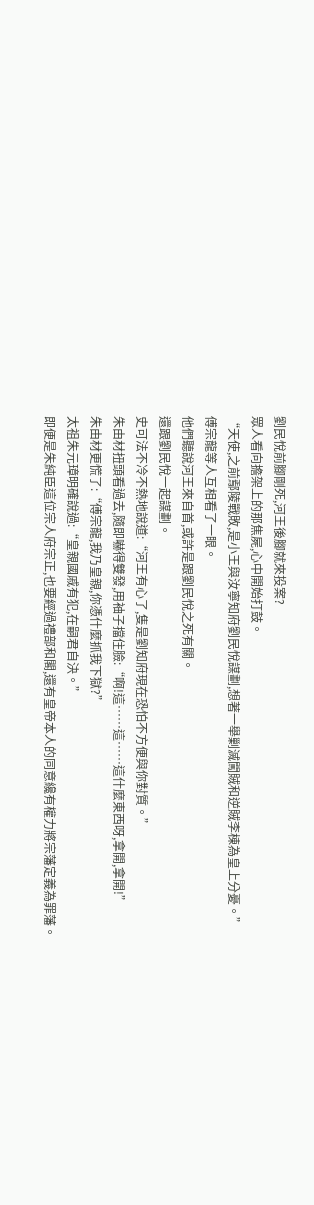劉民悅前腳剛死,河王後腳就來投案?
眾人看向擔架上的那焦屍,心中開始打鼓。
“天使,之前鄢陵戰敗,是小王與汝寧知府劉民悅謀劃,想著一舉剿滅闖賊和逆賊李棟為皇上分憂。”
傅宗龍等人互相看了一眼。
他們聽說河王來自首,或許是跟劉民悅之死有關。
還跟劉民悅一起謀劃。
史可法不冷不熱地說道:“河王有心了,隻是劉知府現在恐怕不方便與你對質。”
朱由材扭頭看過去,隨即嚇得雙發,用袖子擋住臉:“啊!這……這……這什麼東西呀,拿開,拿開!”
朱由材更慌了:“傅宗龍,我乃皇親,你憑什麼抓我下獄?”
太祖朱元璋明確說過:“皇親國戚有犯,在嗣君自決。”
即便是朱純臣這位宗人府宗正,也要經過禮部和閣,還有皇帝本人的同意纔有權力將宗藩定義為罪藩。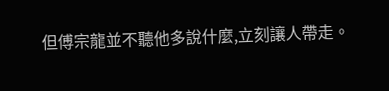但傅宗龍並不聽他多說什麼,立刻讓人帶走。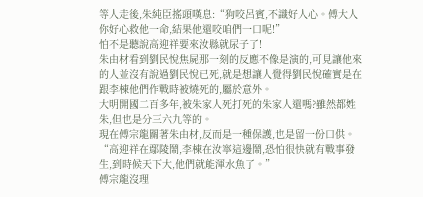等人走後,朱純臣搖頭嘆息:“狗咬呂賓,不識好人心。傅大人你好心救他一命,結果他還咬咱們一口呢!”
怕不是聽說高迎祥要來汝縣就尿子了!
朱由材看到劉民悅焦屍那一刻的反應不像是演的,可見讓他來的人並沒有說過劉民悅已死,就是想讓人覺得劉民悅確實是在跟李棟他們作戰時被燒死的,屬於意外。
大明開國二百多年,被朱家人死打死的朱家人還嗎?雖然都姓朱,但也是分三六九等的。
現在傅宗龍關著朱由材,反而是一種保護,也是留一份口供。
“高迎祥在鄢陵鬧,李棟在汝寧這邊鬧,恐怕很快就有戰事發生,到時候天下大,他們就能渾水魚了。”
傅宗龍沒理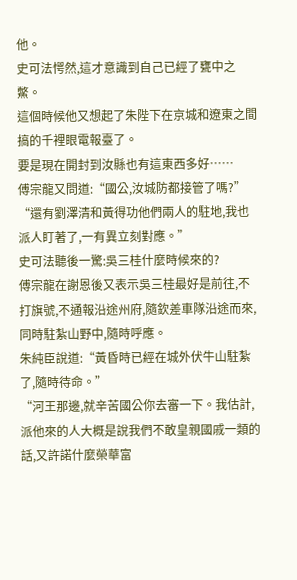他。
史可法愕然,這才意識到自己已經了甕中之鱉。
這個時候他又想起了朱陛下在京城和遼東之間搞的千裡眼電報臺了。
要是現在開封到汝縣也有這東西多好……
傅宗龍又問道:“國公,汝城防都接管了嗎?”
“還有劉澤清和黃得功他們兩人的駐地,我也派人盯著了,一有異立刻對應。”
史可法聽後一驚:吳三桂什麼時候來的?
傅宗龍在謝恩後又表示吳三桂最好是前往,不打旗號,不通報沿途州府,隨欽差車隊沿途而來,同時駐紮山野中,隨時呼應。
朱純臣說道:“黃昏時已經在城外伏牛山駐紮了,隨時待命。”
“河王那邊,就辛苦國公你去審一下。我估計,派他來的人大概是說我們不敢皇親國戚一類的話,又許諾什麼榮華富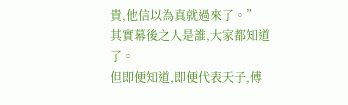貴,他信以為真就過來了。”
其實幕後之人是誰,大家都知道了。
但即便知道,即便代表天子,傅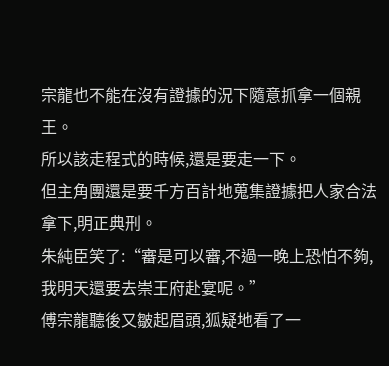宗龍也不能在沒有證據的況下隨意抓拿一個親王。
所以該走程式的時候,還是要走一下。
但主角團還是要千方百計地蒐集證據把人家合法拿下,明正典刑。
朱純臣笑了:“審是可以審,不過一晚上恐怕不夠,我明天還要去崇王府赴宴呢。”
傅宗龍聽後又皺起眉頭,狐疑地看了一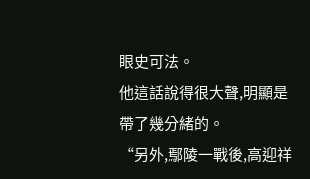眼史可法。
他這話說得很大聲,明顯是帶了幾分緒的。
“另外,鄢陵一戰後,高迎祥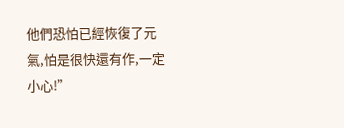他們恐怕已經恢復了元氣,怕是很快還有作,一定小心!”